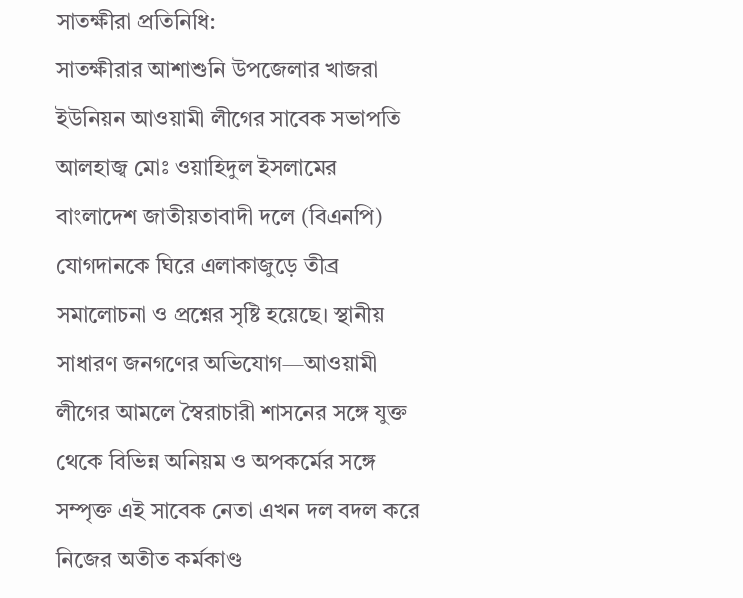সাতক্ষীরা প্রতিনিধি:
সাতক্ষীরার আশাশুনি উপজেলার খাজরা ইউনিয়ন আওয়ামী লীগের সাবেক সভাপতি আলহাজ্ব মোঃ ওয়াহিদুল ইসলামের বাংলাদেশ জাতীয়তাবাদী দলে (বিএনপি) যোগদানকে ঘিরে এলাকাজুড়ে তীব্র সমালোচনা ও প্রশ্নের সৃষ্টি হয়েছে। স্থানীয় সাধারণ জনগণের অভিযোগ—আওয়ামী লীগের আমলে স্বৈরাচারী শাসনের সঙ্গে যুক্ত থেকে বিভিন্ন অনিয়ম ও অপকর্মের সঙ্গে সম্পৃক্ত এই সাবেক নেতা এখন দল বদল করে নিজের অতীত কর্মকাণ্ড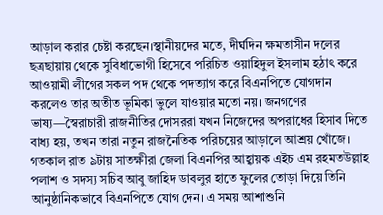আড়াল করার চেষ্টা করছেন।স্থানীয়দের মতে, দীর্ঘদিন ক্ষমতাসীন দলের ছত্রছায়ায় থেকে সুবিধাভোগী হিসেবে পরিচিত ওয়াহিদুল ইসলাম হঠাৎ করে আওয়ামী লীগের সকল পদ থেকে পদত্যাগ করে বিএনপিতে যোগদান করলেও তার অতীত ভূমিকা ভুলে যাওয়ার মতো নয়। জনগণের ভাষ্য—স্বৈরাচারী রাজনীতির দোসররা যখন নিজেদের অপরাধের হিসাব দিতে বাধ্য হয়, তখন তারা নতুন রাজনৈতিক পরিচয়ের আড়ালে আশ্রয় খোঁজে।
গতকাল রাত ৯টায় সাতক্ষীরা জেলা বিএনপির আহ্বায়ক এইচ এম রহমতউল্লাহ পলাশ ও সদস্য সচিব আবু জাহিদ ডাবলুর হাতে ফুলের তোড়া দিয়ে তিনি আনুষ্ঠানিকভাবে বিএনপিতে যোগ দেন। এ সময় আশাশুনি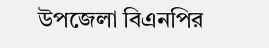উপজেলা বিএনপির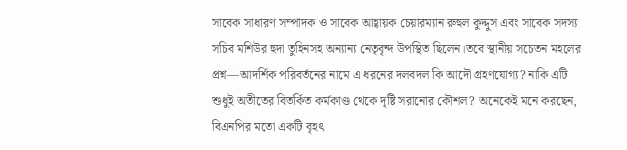সাবেক সাধারণ সম্পাদক ও সাবেক আহ্বায়ক চেয়ারম্যান রুহুল কুদ্দুস এবং সাবেক সদস্য সচিব মশিউর হুদা তুহিনসহ অন্যান্য নেতৃবৃন্দ উপস্থিত ছিলেন।তবে স্থানীয় সচেতন মহলের প্রশ্ন—আদর্শিক পরিবর্তনের নামে এ ধরনের দলবদল কি আদৌ গ্রহণযোগ্য? নাকি এটি শুধুই অতীতের বিতর্কিত কর্মকাণ্ড থেকে দৃষ্টি সরানোর কৌশল? অনেকেই মনে করছেন, বিএনপির মতো একটি বৃহৎ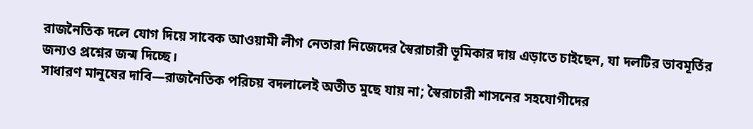রাজনৈতিক দলে যোগ দিয়ে সাবেক আওয়ামী লীগ নেতারা নিজেদের স্বৈরাচারী ভূমিকার দায় এড়াতে চাইছেন, যা দলটির ভাবমূর্তির জন্যও প্রশ্নের জন্ম দিচ্ছে।
সাধারণ মানুষের দাবি—রাজনৈতিক পরিচয় বদলালেই অতীত মুছে যায় না; স্বৈরাচারী শাসনের সহযোগীদের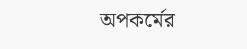অপকর্মের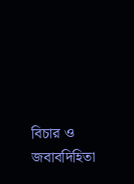বিচার ও জবাবদিহিতা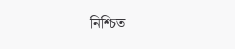নিশ্চিত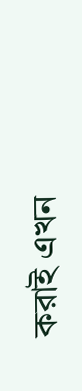করাই এখন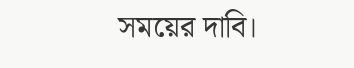সময়ের দাবি।